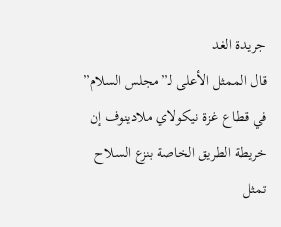جريدة الغد
قال الممثل الأعلى لـ”مجلس السلام” في قطاع غزة نيكولاي ملادينوف إن خريطة الطريق الخاصة بنزع السلاح تمثل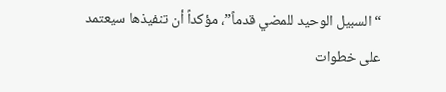“السبيل الوحيد للمضي قدماً”، مؤكداً أن تنفيذها سيعتمد على خطوات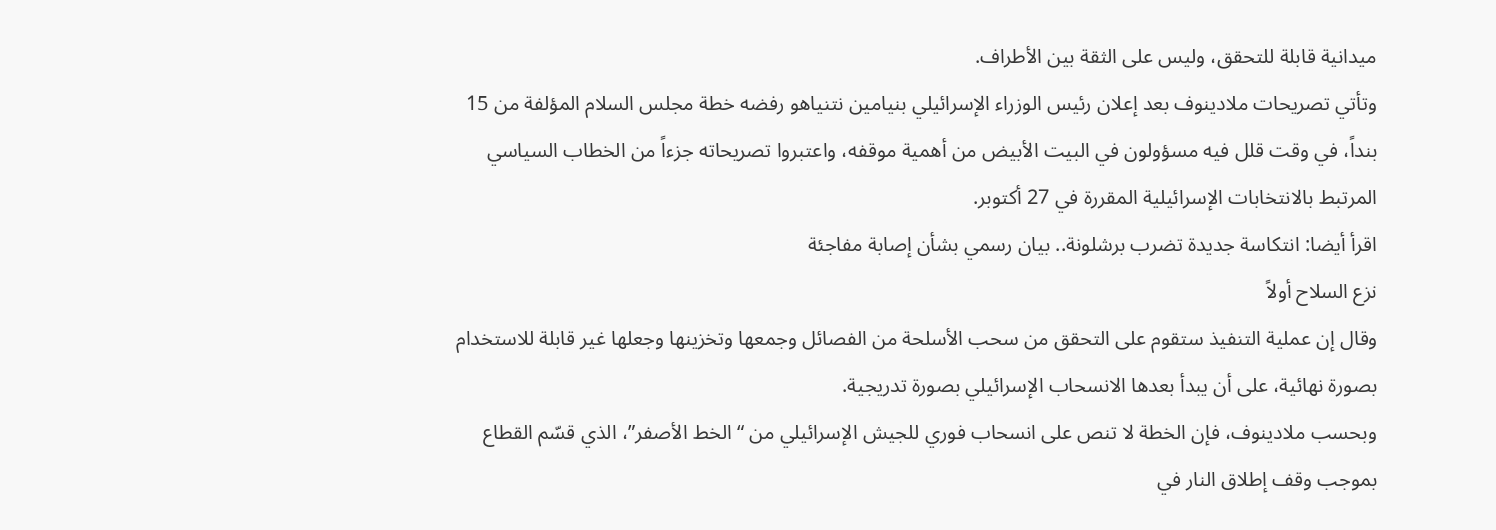ميدانية قابلة للتحقق، وليس على الثقة بين الأطراف.
وتأتي تصريحات ملادينوف بعد إعلان رئيس الوزراء الإسرائيلي بنيامين نتنياهو رفضه خطة مجلس السلام المؤلفة من 15 بنداً، في وقت قلل فيه مسؤولون في البيت الأبيض من أهمية موقفه، واعتبروا تصريحاته جزءاً من الخطاب السياسي المرتبط بالانتخابات الإسرائيلية المقررة في 27 أكتوبر.
اقرأ أيضا: انتكاسة جديدة تضرب برشلونة.. بيان رسمي بشأن إصابة مفاجئة
نزع السلاح أولاً
وقال إن عملية التنفيذ ستقوم على التحقق من سحب الأسلحة من الفصائل وجمعها وتخزينها وجعلها غير قابلة للاستخدام بصورة نهائية، على أن يبدأ بعدها الانسحاب الإسرائيلي بصورة تدريجية.
وبحسب ملادينوف، فإن الخطة لا تنص على انسحاب فوري للجيش الإسرائيلي من “الخط الأصفر”، الذي قسّم القطاع بموجب وقف إطلاق النار في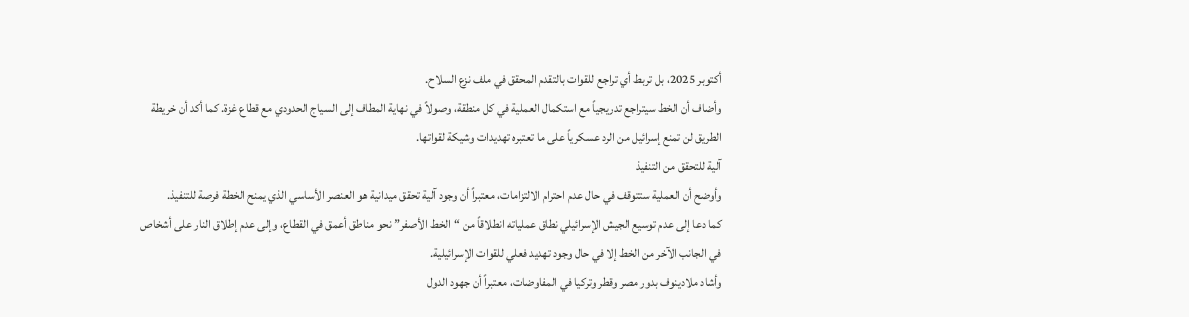أكتوبر 2025، بل تربط أي تراجع للقوات بالتقدم المحقق في ملف نزع السلاح.
وأضاف أن الخط سيتراجع تدريجياً مع استكمال العملية في كل منطقة، وصولاً في نهاية المطاف إلى السياج الحدودي مع قطاع غزة. كما أكد أن خريطة الطريق لن تمنع إسرائيل من الرد عسكرياً على ما تعتبره تهديدات وشيكة لقواتها.
آلية للتحقق من التنفيذ
وأوضح أن العملية ستتوقف في حال عدم احترام الالتزامات، معتبراً أن وجود آلية تحقق ميدانية هو العنصر الأساسي الذي يمنح الخطة فرصة للتنفيذ.
كما دعا إلى عدم توسيع الجيش الإسرائيلي نطاق عملياته انطلاقاً من “الخط الأصفر” نحو مناطق أعمق في القطاع، وإلى عدم إطلاق النار على أشخاص في الجانب الآخر من الخط إلا في حال وجود تهديد فعلي للقوات الإسرائيلية.
وأشاد ملادينوف بدور مصر وقطر وتركيا في المفاوضات، معتبراً أن جهود الدول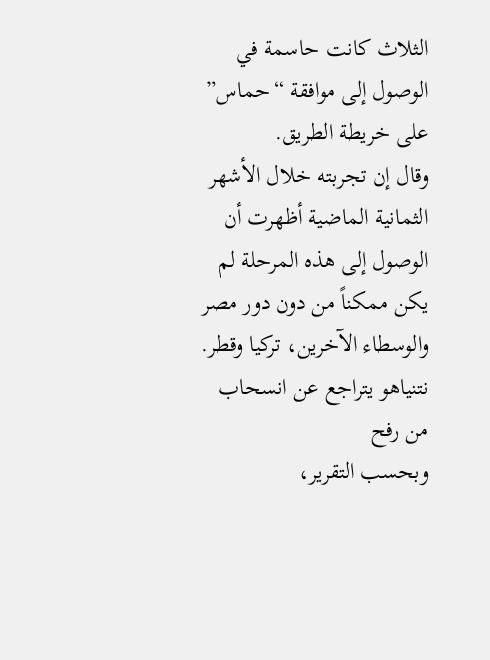الثلاث كانت حاسمة في الوصول إلى موافقة “حماس” على خريطة الطريق.
وقال إن تجربته خلال الأشهر الثمانية الماضية أظهرت أن الوصول إلى هذه المرحلة لم يكن ممكناً من دون دور مصر والوسطاء الآخرين، تركيا وقطر.
نتنياهو يتراجع عن انسحاب من رفح
وبحسب التقرير،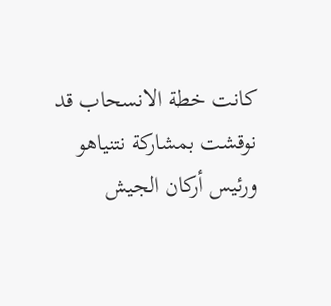كانت خطة الانسحاب قد نوقشت بمشاركة نتنياهو ورئيس أركان الجيش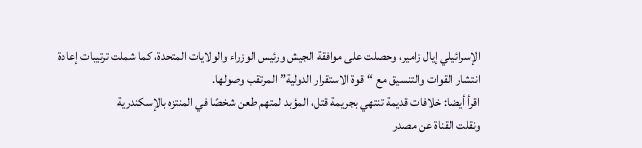الإسرائيلي إيال زامير، وحصلت على موافقة الجيش ورئيس الوزراء والولايات المتحدة، كما شملت ترتيبات إعادة انتشار القوات والتنسيق مع “قوة الاستقرار الدولية” المرتقب وصولها.
اقرأ أيضا: خلافات قديمة تنتهي بجريمة قتل، المؤبد لمتهم طعن شخصًا في المنتزه بالإسكندرية
ونقلت القناة عن مصدر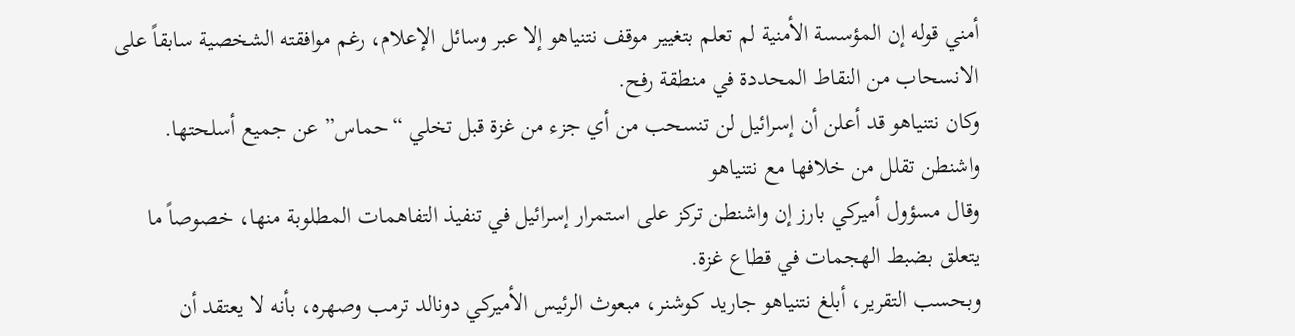أمني قوله إن المؤسسة الأمنية لم تعلم بتغيير موقف نتنياهو إلا عبر وسائل الإعلام، رغم موافقته الشخصية سابقاً على الانسحاب من النقاط المحددة في منطقة رفح.
وكان نتنياهو قد أعلن أن إسرائيل لن تنسحب من أي جزء من غزة قبل تخلي “حماس” عن جميع أسلحتها.
واشنطن تقلل من خلافها مع نتنياهو
وقال مسؤول أميركي بارز إن واشنطن تركز على استمرار إسرائيل في تنفيذ التفاهمات المطلوبة منها، خصوصاً ما يتعلق بضبط الهجمات في قطاع غزة.
وبحسب التقرير، أبلغ نتنياهو جاريد كوشنر، مبعوث الرئيس الأميركي دونالد ترمب وصهره، بأنه لا يعتقد أن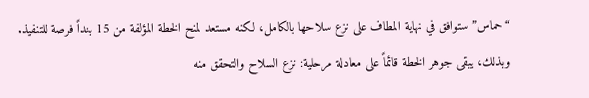“حماس” ستوافق في نهاية المطاف على نزع سلاحها بالكامل، لكنه مستعد لمنح الخطة المؤلفة من 15 بنداً فرصة للتنفيذ.
وبذلك، يبقى جوهر الخطة قائماً على معادلة مرحلية: نزع السلاح والتحقق منه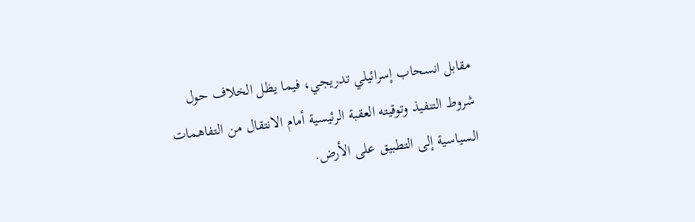مقابل انسحاب إسرائيلي تدريجي، فيما يظل الخلاف حول شروط التنفيذ وتوقيته العقبة الرئيسية أمام الانتقال من التفاهمات السياسية إلى التطبيق على الأرض.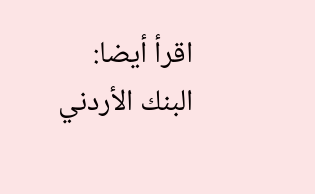اقرأ أيضا: البنك الأردني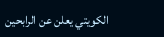الكويتي يعلن عن الرابحين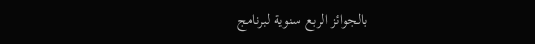بالجوائز الربع سنوية لبرنامج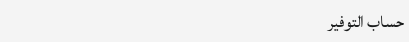حساب التوفير